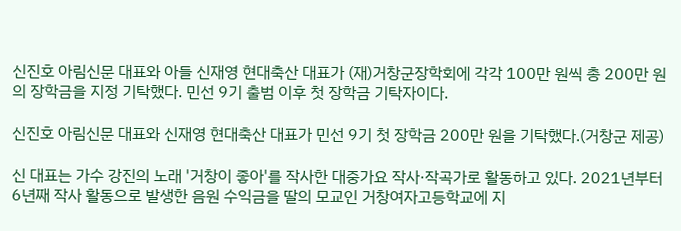신진호 아림신문 대표와 아들 신재영 현대축산 대표가 (재)거창군장학회에 각각 100만 원씩 총 200만 원의 장학금을 지정 기탁했다. 민선 9기 출범 이후 첫 장학금 기탁자이다.

신진호 아림신문 대표와 신재영 현대축산 대표가 민선 9기 첫 장학금 200만 원을 기탁했다.(거창군 제공)

신 대표는 가수 강진의 노래 '거창이 좋아'를 작사한 대중가요 작사·작곡가로 활동하고 있다. 2021년부터 6년째 작사 활동으로 발생한 음원 수익금을 딸의 모교인 거창여자고등학교에 지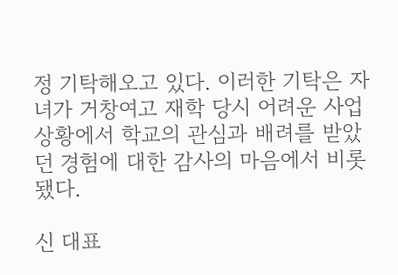정 기탁해오고 있다. 이러한 기탁은 자녀가 거창여고 재학 당시 어려운 사업 상황에서 학교의 관심과 배려를 받았던 경험에 대한 감사의 마음에서 비롯됐다.

신 대표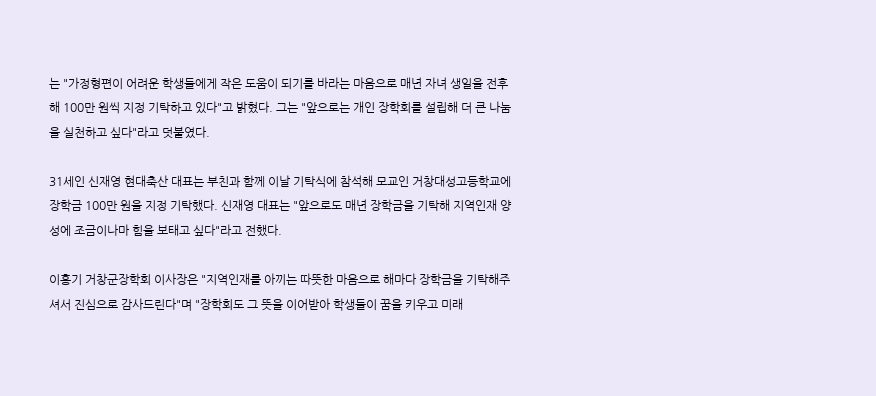는 "가정형편이 어려운 학생들에게 작은 도움이 되기를 바라는 마음으로 매년 자녀 생일을 전후해 100만 원씩 지정 기탁하고 있다"고 밝혔다. 그는 "앞으로는 개인 장학회를 설립해 더 큰 나눔을 실천하고 싶다"라고 덧붙였다.

31세인 신재영 현대축산 대표는 부친과 함께 이날 기탁식에 참석해 모교인 거창대성고등학교에 장학금 100만 원을 지정 기탁했다. 신재영 대표는 "앞으로도 매년 장학금을 기탁해 지역인재 양성에 조금이나마 힘을 보태고 싶다"라고 전했다.

이홍기 거창군장학회 이사장은 "지역인재를 아끼는 따뜻한 마음으로 해마다 장학금을 기탁해주셔서 진심으로 감사드린다"며 "장학회도 그 뜻을 이어받아 학생들이 꿈을 키우고 미래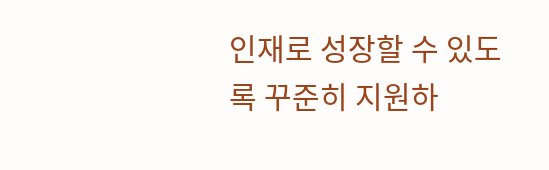인재로 성장할 수 있도록 꾸준히 지원하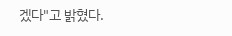겠다"고 밝혔다.